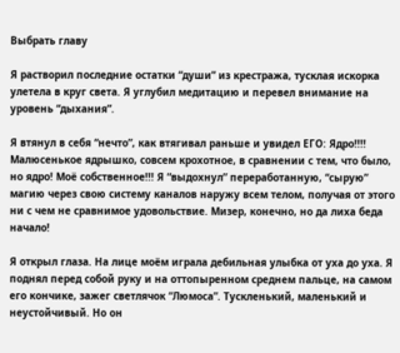Выбрать главу

Я растворил последние остатки “души” из крестража, тусклая искорка улетела в круг света. Я углубил медитацию и перевел внимание на уровень “дыхания”.

Я втянул в себя “нечто”, как втягивал раньше и увидел ЕГО: Ядро!!!! Малюсенькое ядрышко, совсем крохотное, в сравнении с тем, что было, но ядро! Моё собственное!!! Я “выдохнул” переработанную, “сырую” магию через свою систему каналов наружу всем телом, получая от этого ни с чем не сравнимое удовольствие. Мизер, конечно, но да лиха беда начало!

Я открыл глаза. На лице моём играла дебильная улыбка от уха до уха. Я поднял перед собой руку и на оттопыренном среднем пальце, на самом его кончике, зажег светлячок “Люмоса”. Тускленький, маленький и неустойчивый. Но он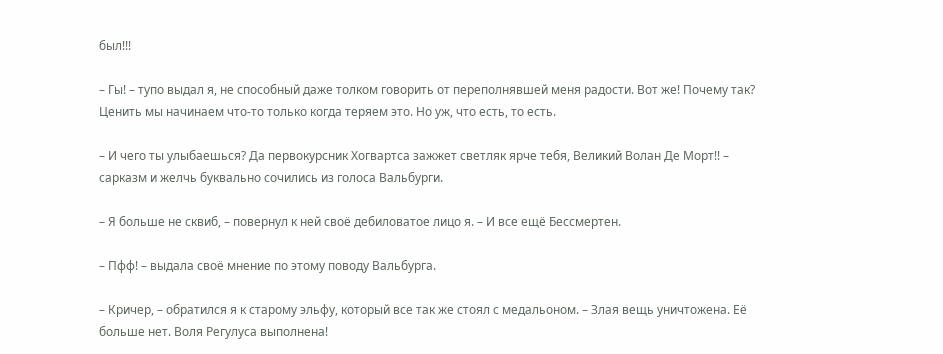был!!!

– Гы! – тупо выдал я, не способный даже толком говорить от переполнявшей меня радости. Вот же! Почему так? Ценить мы начинаем что-то только когда теряем это. Но уж, что есть, то есть.

– И чего ты улыбаешься? Да первокурсник Хогвартса зажжет светляк ярче тебя, Великий Волан Де Морт!! – сарказм и желчь буквально сочились из голоса Вальбурги.

– Я больше не сквиб, – повернул к ней своё дебиловатое лицо я. – И все ещё Бессмертен.

– Пфф! – выдала своё мнение по этому поводу Вальбурга.

– Кричер, – обратился я к старому эльфу, который все так же стоял с медальоном. – Злая вещь уничтожена. Её больше нет. Воля Регулуса выполнена!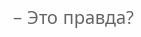– Это правда?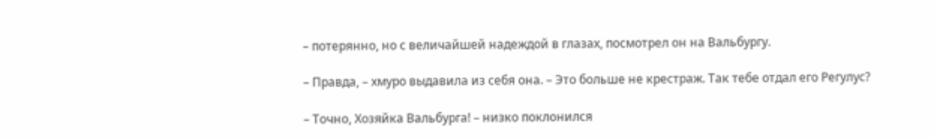– потерянно, но с величайшей надеждой в глазах, посмотрел он на Вальбургу.

– Правда, – хмуро выдавила из себя она. – Это больше не крестраж. Так тебе отдал его Регулус?

– Точно, Хозяйка Вальбурга! – низко поклонился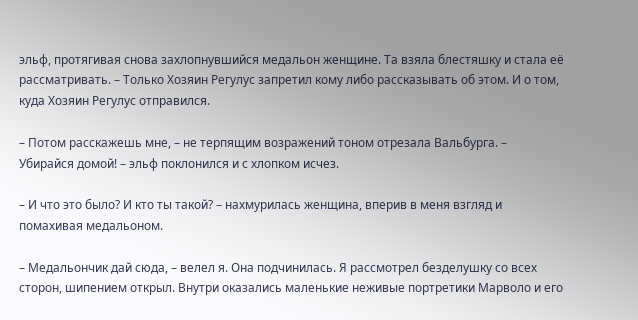эльф, протягивая снова захлопнувшийся медальон женщине. Та взяла блестяшку и стала её рассматривать. – Только Хозяин Регулус запретил кому либо рассказывать об этом. И о том, куда Хозяин Регулус отправился.

– Потом расскажешь мне, – не терпящим возражений тоном отрезала Вальбурга. – Убирайся домой! – эльф поклонился и с хлопком исчез.

– И что это было? И кто ты такой? – нахмурилась женщина, вперив в меня взгляд и помахивая медальоном.

– Медальончик дай сюда, – велел я. Она подчинилась. Я рассмотрел безделушку со всех сторон, шипением открыл. Внутри оказались маленькие неживые портретики Марволо и его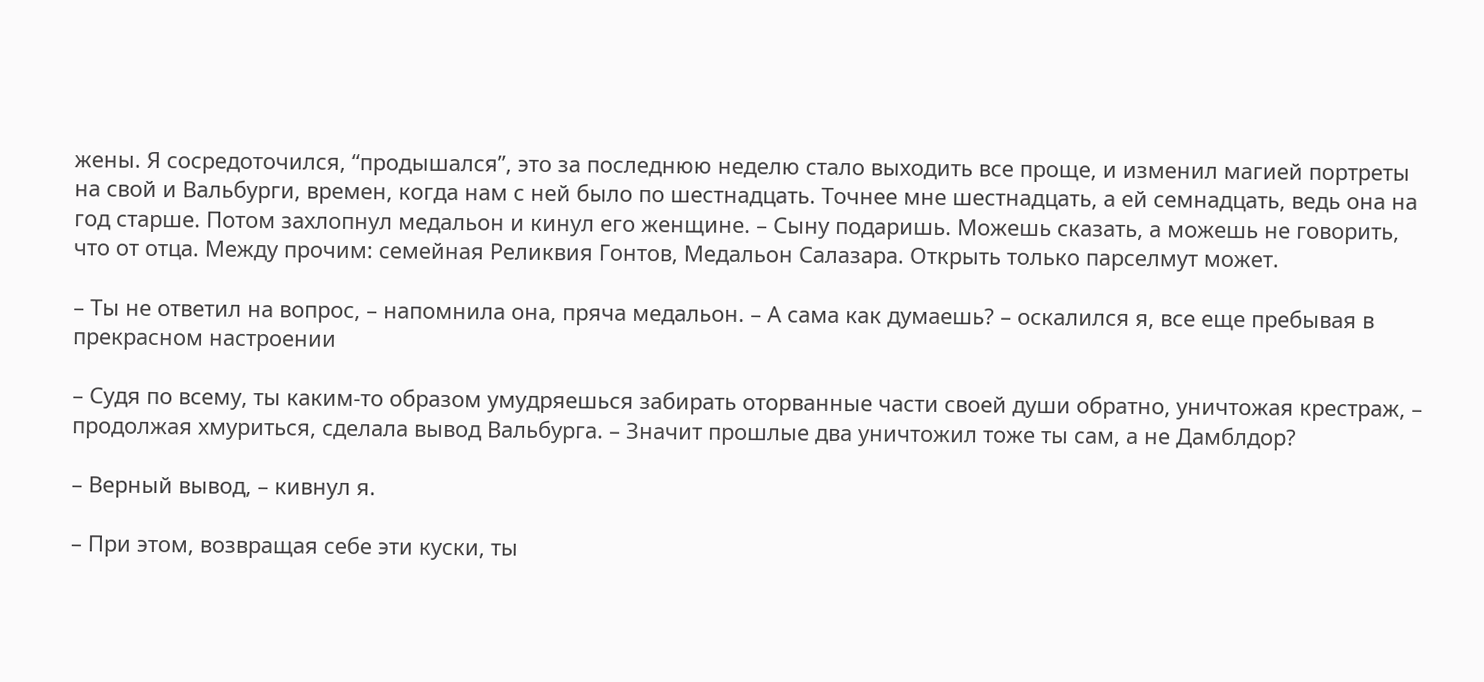жены. Я сосредоточился, “продышался”, это за последнюю неделю стало выходить все проще, и изменил магией портреты на свой и Вальбурги, времен, когда нам с ней было по шестнадцать. Точнее мне шестнадцать, а ей семнадцать, ведь она на год старше. Потом захлопнул медальон и кинул его женщине. – Сыну подаришь. Можешь сказать, а можешь не говорить, что от отца. Между прочим: семейная Реликвия Гонтов, Медальон Салазара. Открыть только парселмут может.

– Ты не ответил на вопрос, – напомнила она, пряча медальон. – А сама как думаешь? – оскалился я, все еще пребывая в прекрасном настроении

– Судя по всему, ты каким-то образом умудряешься забирать оторванные части своей души обратно, уничтожая крестраж, – продолжая хмуриться, сделала вывод Вальбурга. – Значит прошлые два уничтожил тоже ты сам, а не Дамблдор?

– Верный вывод, – кивнул я.

– При этом, возвращая себе эти куски, ты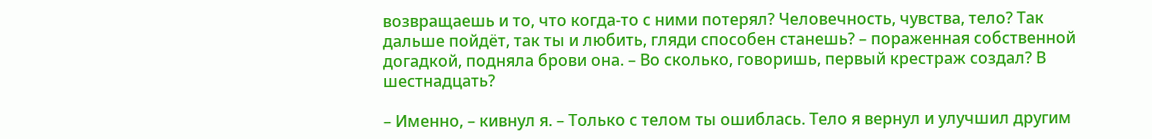возвращаешь и то, что когда-то с ними потерял? Человечность, чувства, тело? Так дальше пойдёт, так ты и любить, гляди способен станешь? – пораженная собственной догадкой, подняла брови она. – Во сколько, говоришь, первый крестраж создал? В шестнадцать?

– Именно, – кивнул я. – Только с телом ты ошиблась. Тело я вернул и улучшил другим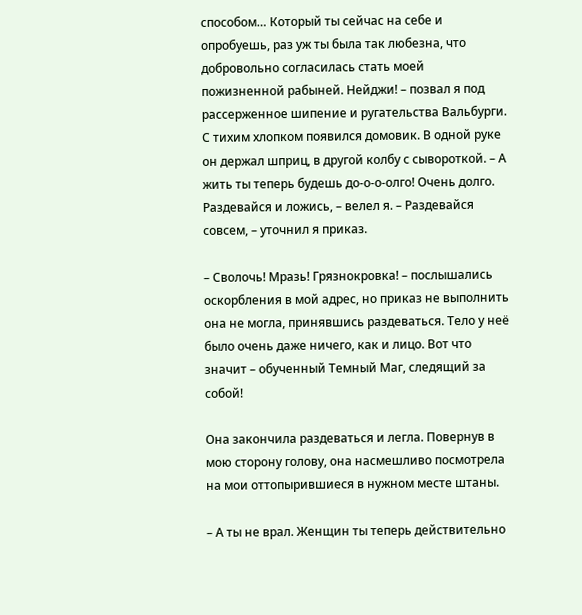способом… Который ты сейчас на себе и опробуешь, раз уж ты была так любезна, что добровольно согласилась стать моей пожизненной рабыней. Нейджи! – позвал я под рассерженное шипение и ругательства Вальбурги. С тихим хлопком появился домовик. В одной руке он держал шприц, в другой колбу с сывороткой. – А жить ты теперь будешь до-о-о-олго! Очень долго. Раздевайся и ложись, – велел я. – Раздевайся совсем, – уточнил я приказ.

– Сволочь! Мразь! Грязнокровка! – послышались оскорбления в мой адрес, но приказ не выполнить она не могла, принявшись раздеваться. Тело у неё было очень даже ничего, как и лицо. Вот что значит – обученный Темный Маг, следящий за собой!

Она закончила раздеваться и легла. Повернув в мою сторону голову, она насмешливо посмотрела на мои оттопырившиеся в нужном месте штаны.

– А ты не врал. Женщин ты теперь действительно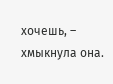хочешь, – хмыкнула она.